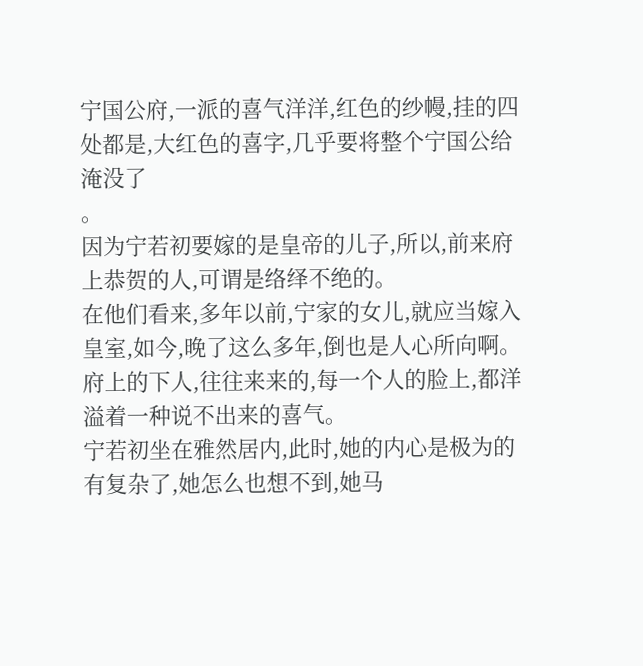宁国公府,一派的喜气洋洋,红色的纱幔,挂的四处都是,大红色的喜字,几乎要将整个宁国公给淹没了
。
因为宁若初要嫁的是皇帝的儿子,所以,前来府上恭贺的人,可谓是络绎不绝的。
在他们看来,多年以前,宁家的女儿,就应当嫁入皇室,如今,晚了这么多年,倒也是人心所向啊。
府上的下人,往往来来的,每一个人的脸上,都洋溢着一种说不出来的喜气。
宁若初坐在雅然居内,此时,她的内心是极为的有复杂了,她怎么也想不到,她马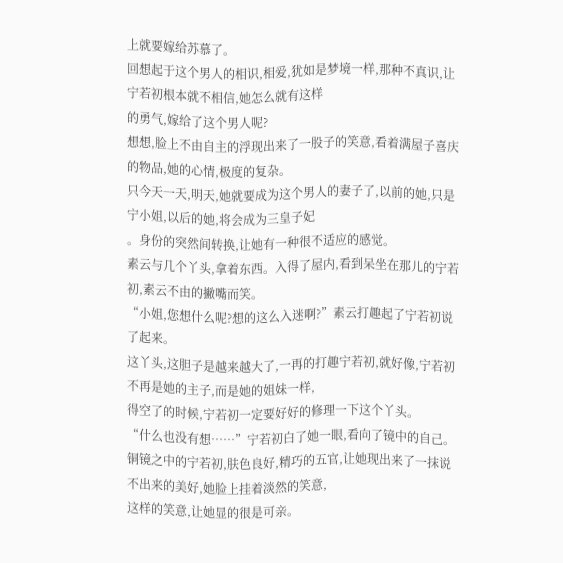上就要嫁给苏慕了。
回想起于这个男人的相识,相爱,犹如是梦境一样,那种不真识,让宁若初根本就不相信,她怎么就有这样
的勇气,嫁给了这个男人呢?
想想,脸上不由自主的浮现出来了一股子的笑意,看着满屋子喜庆的物品,她的心情,极度的复杂。
只今天一天,明天,她就要成为这个男人的妻子了,以前的她,只是宁小姐,以后的她,将会成为三皇子妃
。身份的突然间转换,让她有一种很不适应的感觉。
素云与几个丫头,拿着东西。入得了屋内,看到呆坐在那儿的宁若初,素云不由的撇嘴而笑。
“小姐,您想什么呢?想的这么入迷啊?”素云打趣起了宁若初说了起来。
这丫头,这胆子是越来越大了,一再的打趣宁若初,就好像,宁若初不再是她的主子,而是她的姐妹一样,
得空了的时候,宁若初一定要好好的修理一下这个丫头。
“什么也没有想……”宁若初白了她一眼,看向了镜中的自己。
铜镜之中的宁若初,肤色良好,精巧的五官,让她现出来了一抹说不出来的美好,她脸上挂着淡然的笑意,
这样的笑意,让她显的很是可亲。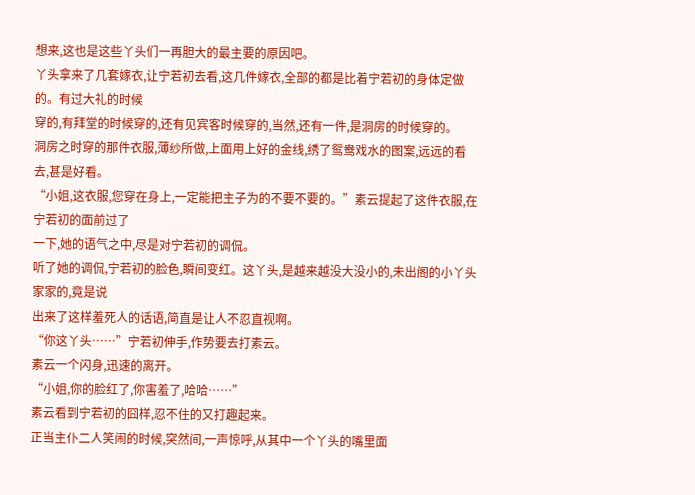想来,这也是这些丫头们一再胆大的最主要的原因吧。
丫头拿来了几套嫁衣,让宁若初去看,这几件嫁衣,全部的都是比着宁若初的身体定做的。有过大礼的时候
穿的,有拜堂的时候穿的,还有见宾客时候穿的,当然,还有一件,是洞房的时候穿的。
洞房之时穿的那件衣服,薄纱所做,上面用上好的金线,绣了鸳鸯戏水的图案,远远的看去,甚是好看。
“小姐,这衣服,您穿在身上,一定能把主子为的不要不要的。”素云提起了这件衣服,在宁若初的面前过了
一下,她的语气之中,尽是对宁若初的调侃。
听了她的调侃,宁若初的脸色,瞬间变红。这丫头,是越来越没大没小的,未出阁的小丫头家家的,竟是说
出来了这样羞死人的话语,简直是让人不忍直视啊。
“你这丫头……”宁若初伸手,作势要去打素云。
素云一个闪身,迅速的离开。
“小姐,你的脸红了,你害羞了,哈哈……”
素云看到宁若初的囧样,忍不住的又打趣起来。
正当主仆二人笑闹的时候,突然间,一声惊呼,从其中一个丫头的嘴里面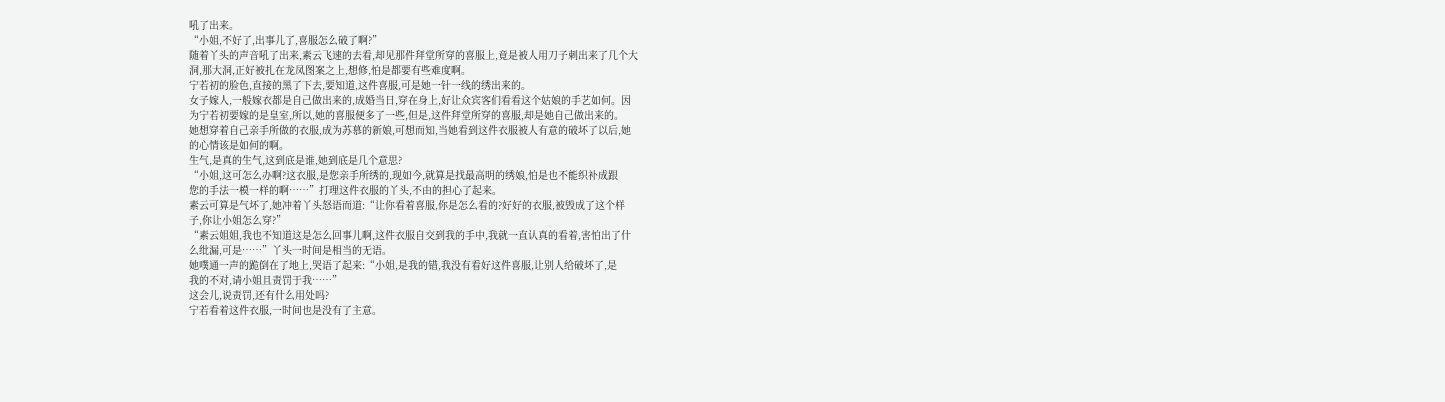吼了出来。
“小姐,不好了,出事儿了,喜服怎么破了啊?”
随着丫头的声音吼了出来,素云飞速的去看,却见那件拜堂所穿的喜服上,竟是被人用刀子刺出来了几个大
洞,那大洞,正好被扎在龙凤图案之上,想修,怕是都要有些难度啊。
宁若初的脸色,直接的黑了下去,要知道,这件喜服,可是她一针一线的绣出来的。
女子嫁人,一般嫁衣都是自己做出来的,成婚当日,穿在身上,好让众宾客们看看这个姑娘的手艺如何。因
为宁若初要嫁的是皇室,所以,她的喜服便多了一些,但是,这件拜堂所穿的喜服,却是她自己做出来的。
她想穿着自己亲手所做的衣服,成为苏慕的新娘,可想而知,当她看到这件衣服被人有意的破坏了以后,她
的心情该是如何的啊。
生气,是真的生气,这到底是谁,她到底是几个意思?
“小姐,这可怎么办啊?这衣服,是您亲手所绣的,现如今,就算是找最高明的绣娘,怕是也不能织补成跟
您的手法一模一样的啊……”打理这件衣服的丫头,不由的担心了起来。
素云可算是气坏了,她冲着丫头怒语而道:“让你看着喜服,你是怎么看的?好好的衣服,被毁成了这个样
子,你让小姐怎么穿?”
“素云姐姐,我也不知道这是怎么回事儿啊,这件衣服自交到我的手中,我就一直认真的看着,害怕出了什
么纰漏,可是……”丫头一时间是相当的无语。
她噗通一声的跪倒在了地上,哭语了起来:“小姐,是我的错,我没有看好这件喜服,让别人给破坏了,是
我的不对,请小姐且责罚于我……”
这会儿,说责罚,还有什么用处吗?
宁若看着这件衣服,一时间也是没有了主意。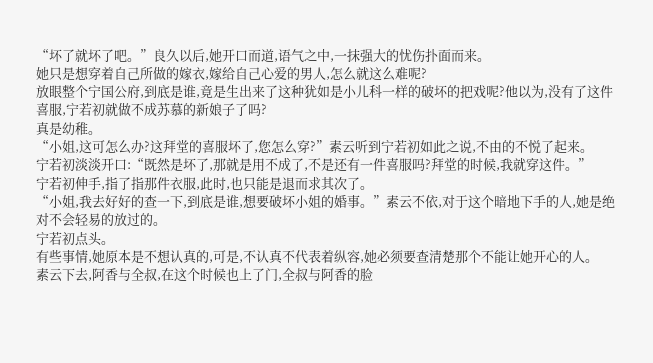“坏了就坏了吧。”良久以后,她开口而道,语气之中,一抹强大的忧伤扑面而来。
她只是想穿着自己所做的嫁衣,嫁给自己心爱的男人,怎么就这么难呢?
放眼整个宁国公府,到底是谁,竟是生出来了这种犹如是小儿科一样的破坏的把戏呢?他以为,没有了这件
喜服,宁若初就做不成苏慕的新娘子了吗?
真是幼稚。
“小姐,这可怎么办?这拜堂的喜服坏了,您怎么穿?”素云听到宁若初如此之说,不由的不悦了起来。
宁若初淡淡开口:“既然是坏了,那就是用不成了,不是还有一件喜服吗?拜堂的时候,我就穿这件。”
宁若初伸手,指了指那件衣服,此时,也只能是退而求其次了。
“小姐,我去好好的查一下,到底是谁,想要破坏小姐的婚事。”素云不依,对于这个暗地下手的人,她是绝
对不会轻易的放过的。
宁若初点头。
有些事情,她原本是不想认真的,可是,不认真不代表着纵容,她必须要查清楚那个不能让她开心的人。
素云下去,阿香与全叔,在这个时候也上了门,全叔与阿香的脸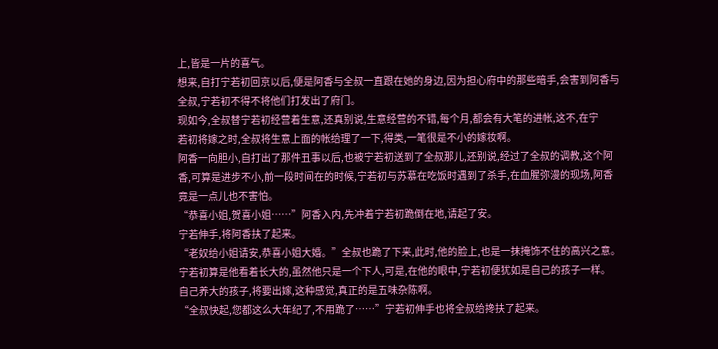上,皆是一片的喜气。
想来,自打宁若初回京以后,便是阿香与全叔一直跟在她的身边,因为担心府中的那些暗手,会害到阿香与
全叔,宁若初不得不将他们打发出了府门。
现如今,全叔替宁若初经营着生意,还真别说,生意经营的不错,每个月,都会有大笔的进帐,这不,在宁
若初将嫁之时,全叔将生意上面的帐给理了一下,得类,一笔很是不小的嫁妆啊。
阿香一向胆小,自打出了那件丑事以后,也被宁若初送到了全叔那儿,还别说,经过了全叔的调教,这个阿
香,可算是进步不小,前一段时间在的时候,宁若初与苏慕在吃饭时遇到了杀手,在血腥弥漫的现场,阿香
竟是一点儿也不害怕。
“恭喜小姐,贺喜小姐……”阿香入内,先冲着宁若初跪倒在地,请起了安。
宁若伸手,将阿香扶了起来。
“老奴给小姐请安,恭喜小姐大婚。”全叔也跪了下来,此时,他的脸上,也是一抹掩饰不住的高兴之意。
宁若初算是他看着长大的,虽然他只是一个下人,可是,在他的眼中,宁若初便犹如是自己的孩子一样。
自己养大的孩子,将要出嫁,这种感觉,真正的是五味杂陈啊。
“全叔快起,您都这么大年纪了,不用跪了……”宁若初伸手也将全叔给搀扶了起来。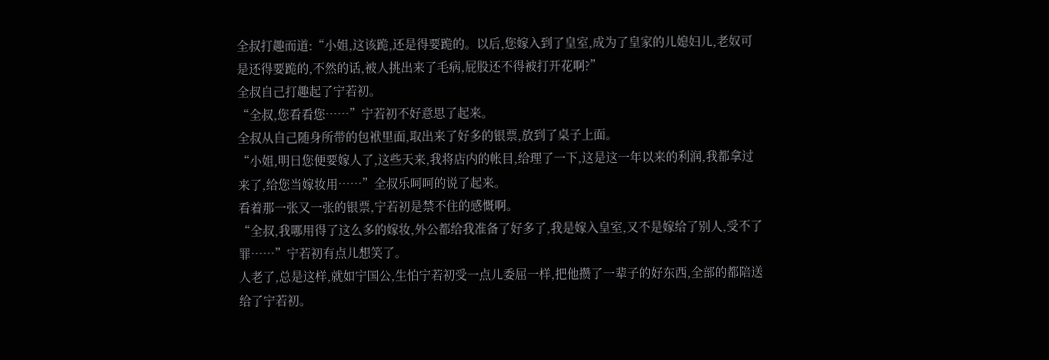全叔打趣而道:“小姐,这该跪,还是得要跪的。以后,您嫁入到了皇室,成为了皇家的儿媳妇儿,老奴可
是还得要跪的,不然的话,被人挑出来了毛病,屁股还不得被打开花啊?”
全叔自己打趣起了宁若初。
“全叔,您看看您……”宁若初不好意思了起来。
全叔从自己随身所带的包袱里面,取出来了好多的银票,放到了桌子上面。
“小姐,明日您便要嫁人了,这些天来,我将店内的帐目,给理了一下,这是这一年以来的利润,我都拿过
来了,给您当嫁妆用……”全叔乐呵呵的说了起来。
看着那一张又一张的银票,宁若初是禁不住的感慨啊。
“全叔,我哪用得了这么多的嫁妆,外公都给我准备了好多了,我是嫁入皇室,又不是嫁给了别人,受不了
罪……”宁若初有点儿想笑了。
人老了,总是这样,就如宁国公,生怕宁若初受一点儿委屈一样,把他攒了一辈子的好东西,全部的都陪送
给了宁若初。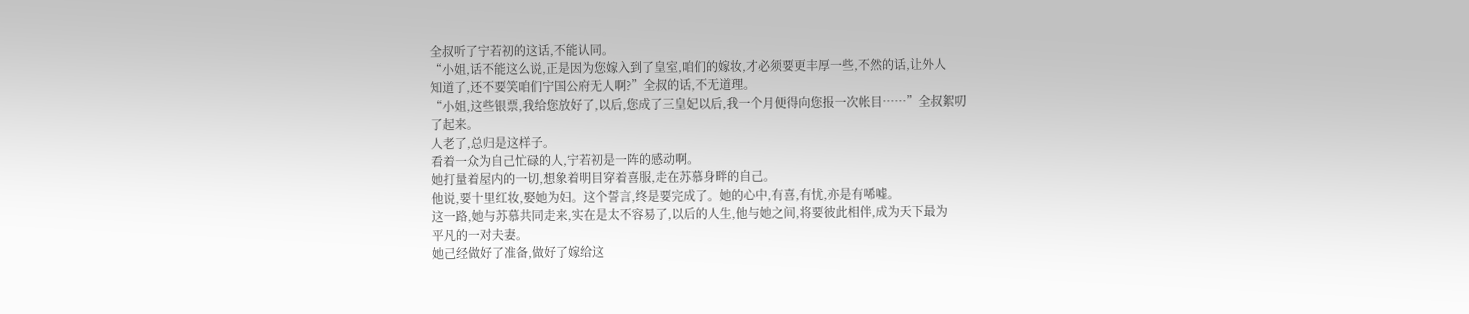全叔听了宁若初的这话,不能认同。
“小姐,话不能这么说,正是因为您嫁入到了皇室,咱们的嫁妆,才必须要更丰厚一些,不然的话,让外人
知道了,还不要笑咱们宁国公府无人啊?”全叔的话,不无道理。
“小姐,这些银票,我给您放好了,以后,您成了三皇妃以后,我一个月便得向您报一次帐目……”全叔絮叨
了起来。
人老了,总归是这样子。
看着一众为自己忙碌的人,宁若初是一阵的感动啊。
她打量着屋内的一切,想象着明目穿着喜服,走在苏慕身畔的自己。
他说,要十里红妆,娶她为妇。这个誓言,终是要完成了。她的心中,有喜,有忧,亦是有唏嘘。
这一路,她与苏慕共同走来,实在是太不容易了,以后的人生,他与她之间,将要彼此相伴,成为天下最为
平凡的一对夫妻。
她己经做好了准备,做好了嫁给这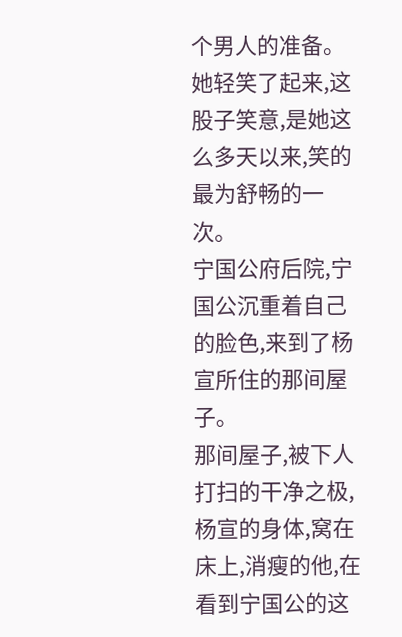个男人的准备。
她轻笑了起来,这股子笑意,是她这么多天以来,笑的最为舒畅的一次。
宁国公府后院,宁国公沉重着自己的脸色,来到了杨宣所住的那间屋子。
那间屋子,被下人打扫的干净之极,杨宣的身体,窝在床上,消瘦的他,在看到宁国公的这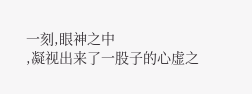一刻,眼神之中
,凝视出来了一股子的心虚之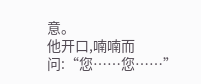意。
他开口,喃喃而问:“您……您……”